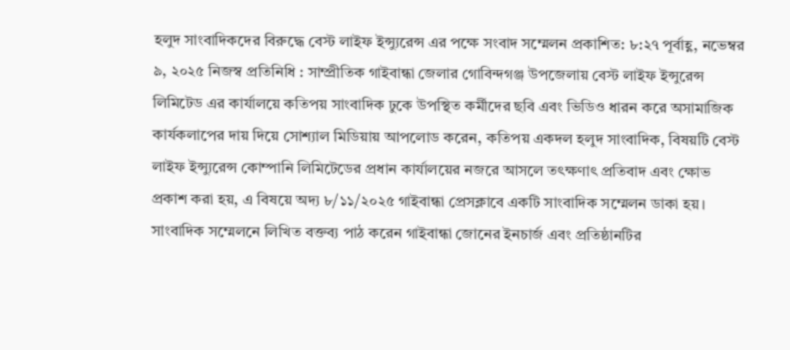হলুদ সাংবাদিকদের বিরুদ্ধে বেস্ট লাইফ ইন্স্যুরেন্স এর পক্ষে সংবাদ সম্মেলন প্রকাশিত: ৮:২৭ পূর্বাহ্ণ, নভেম্বর ৯, ২০২৫ নিজস্ব প্রতিনিধি : সাম্প্রীতিক গাইবান্ধা জেলার গোবিন্দগঞ্জ উপজেলায় বেস্ট লাইফ ইন্সুরেন্স লিমিটেড এর কার্যালয়ে কতিপয় সাংবাদিক ঢুকে উপস্থিত কর্মীদের ছবি এবং ভিডিও ধারন করে অসামাজিক কার্যকলাপের দায় দিয়ে সোশ্যাল মিডিয়ায় আপলোড করেন, কতিপয় একদল হলুদ সাংবাদিক, বিষয়টি বেস্ট লাইফ ইন্স্যুরেন্স কোম্পানি লিমিটেডের প্রধান কার্যালয়ের নজরে আসলে তৎক্ষণাৎ প্রতিবাদ এবং ক্ষোভ প্রকাশ করা হয়, এ বিষয়ে অদ্য ৮/১১/২০২৫ গাইবান্ধা প্রেসক্লাবে একটি সাংবাদিক সম্মেলন ডাকা হয়। সাংবাদিক সম্মেলনে লিখিত বক্তব্য পাঠ করেন গাইবান্ধা জোনের ইনচার্জ এবং প্রতিষ্ঠানটির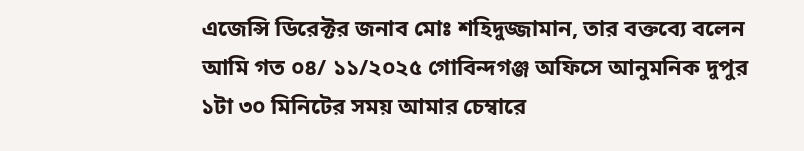এজেন্সি ডিরেক্টর জনাব মোঃ শহিদুজ্জামান, তার বক্তব্যে বলেন আমি গত ০৪/ ১১/২০২৫ গোবিন্দগঞ্জ অফিসে আনুমনিক দুপুর ১টা ৩০ মিনিটের সময় আমার চেম্বারে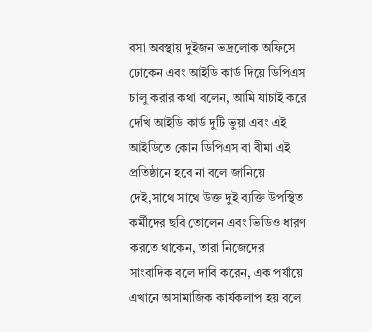বসা অবস্থায় দুইজন ভদ্রলোক অফিসে ঢোকেন এবং আইডি কার্ড দিয়ে ডিপিএস চালু করার কথা বলেন, আমি যাচাই করে দেখি আইডি কার্ড দুটি ভুয়া এবং এই আইডিতে কোন ডিপিএস বা বীমা এই প্রতিষ্ঠানে হবে না বলে জানিয়ে দেই,সাথে সাথে উক্ত দুই ব্যক্তি উপস্থিত কর্মীদের ছবি তোলেন এবং ভিডিও ধারণ করতে থাকেন, তারা নিজেদের সাংবাদিক বলে দাবি করেন, এক পর্যায়ে এখানে অসামাজিক কার্যকলাপ হয় বলে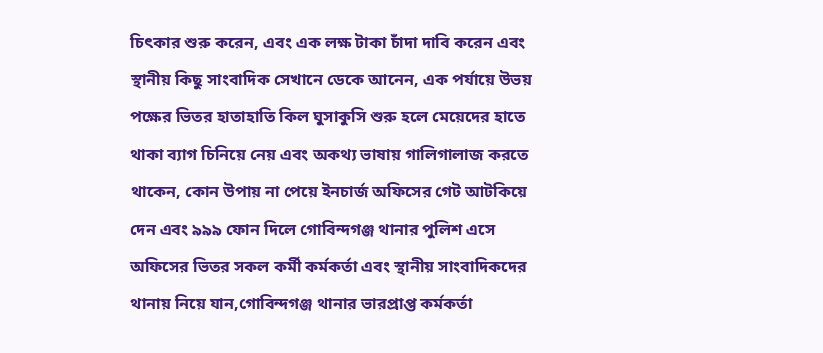চিৎকার শুরু করেন, এবং এক লক্ষ টাকা চাঁদা দাবি করেন এবং স্থানীয় কিছু সাংবাদিক সেখানে ডেকে আনেন, এক পর্যায়ে উভয় পক্ষের ভিতর হাতাহাতি কিল ঘুসাকুসি শুরু হলে মেয়েদের হাতে থাকা ব্যাগ চিনিয়ে নেয় এবং অকথ্য ভাষায় গালিগালাজ করতে থাকেন, কোন উপায় না পেয়ে ইনচার্জ অফিসের গেট আটকিয়ে দেন এবং ৯৯৯ ফোন দিলে গোবিন্দগঞ্জ থানার পুলিশ এসে অফিসের ভিতর সকল কর্মী কর্মকর্তা এবং স্থানীয় সাংবাদিকদের থানায় নিয়ে যান,গোবিন্দগঞ্জ থানার ভারপ্রাপ্ত কর্মকর্তা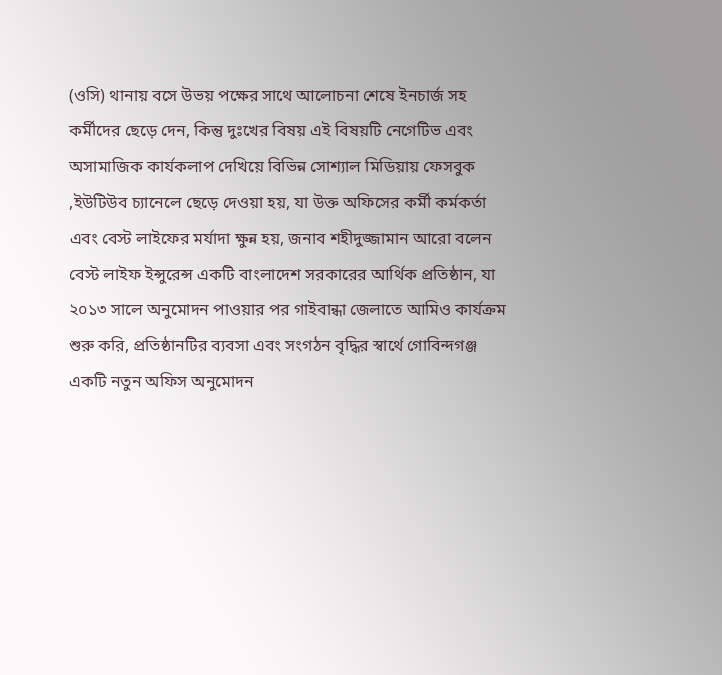(ওসি) থানায় বসে উভয় পক্ষের সাথে আলোচনা শেষে ইনচার্জ সহ কর্মীদের ছেড়ে দেন, কিন্তু দুঃখের বিষয় এই বিষয়টি নেগেটিভ এবং অসামাজিক কার্যকলাপ দেখিয়ে বিভিন্ন সোশ্যাল মিডিয়ায় ফেসবুক ,ইউটিউব চ্যানেলে ছেড়ে দেওয়া হয়, যা উক্ত অফিসের কর্মী কর্মকর্তা এবং বেস্ট লাইফের মর্যাদা ক্ষুন্ন হয়, জনাব শহীদুজ্জামান আরো বলেন বেস্ট লাইফ ইন্সুরেন্স একটি বাংলাদেশ সরকারের আর্থিক প্রতিষ্ঠান, যা ২০১৩ সালে অনুমোদন পাওয়ার পর গাইবান্ধা জেলাতে আমিও কার্যক্রম শুরু করি, প্রতিষ্ঠানটির ব্যবসা এবং সংগঠন বৃদ্ধির স্বার্থে গোবিন্দগঞ্জ একটি নতুন অফিস অনুমোদন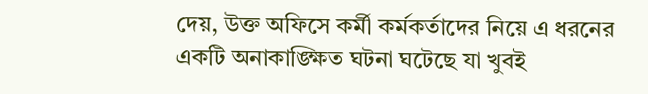দেয়, উক্ত অফিসে কর্মী কর্মকর্তাদের নিয়ে এ ধরনের একটি অনাকাঙ্ক্ষিত ঘটনা ঘটেছে যা খুবই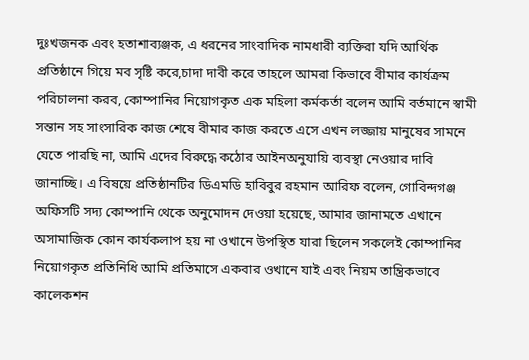দুঃখজনক এবং হতাশাব্যঞ্জক, এ ধরনের সাংবাদিক নামধারী ব্যক্তিরা যদি আর্থিক প্রতিষ্ঠানে গিয়ে মব সৃষ্টি করে,চাদা দাবী করে তাহলে আমরা কিভাবে বীমার কার্যক্রম পরিচালনা করব, কোম্পানির নিয়োগকৃত এক মহিলা কর্মকর্তা বলেন আমি বর্তমানে স্বামী সন্তান সহ সাংসারিক কাজ শেষে বীমার কাজ করতে এসে এখন লজ্জায় মানুষের সামনে যেতে পারছি না, আমি এদের বিরুদ্ধে কঠোর আইনঅনুযায়ি ব্যবস্থা নেওয়ার দাবি জানাচ্ছি। এ বিষয়ে প্রতিষ্ঠানটির ডিএমডি হাবিবুর রহমান আরিফ বলেন, গোবিন্দগঞ্জ অফিসটি সদ্য কোম্পানি থেকে অনুমোদন দেওয়া হয়েছে, আমার জানামতে এখানে অসামাজিক কোন কার্যকলাপ হয় না ওখানে উপস্থিত যারা ছিলেন সকলেই কোম্পানির নিয়োগকৃত প্রতিনিধি আমি প্রতিমাসে একবার ওখানে যাই এবং নিয়ম তান্ত্রিকভাবে কালেকশন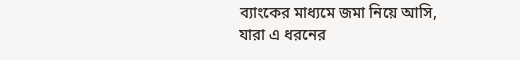ব্যাংকের মাধ্যমে জমা নিয়ে আসি, যারা এ ধরনের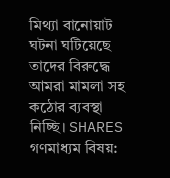মিথ্যা বানোয়াট ঘটনা ঘটিয়েছে তাদের বিরুদ্ধে আমরা মামলা সহ কঠোর ব্যবস্থা নিচ্ছি। SHARES গণমাধ্যম বিষয়: